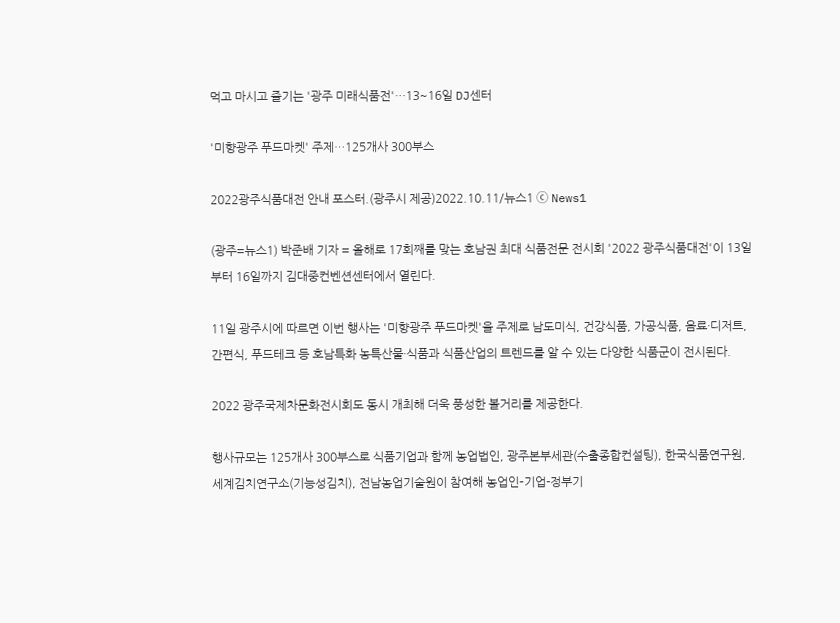먹고 마시고 즐기는 '광주 미래식품전'…13~16일 DJ센터

'미향광주 푸드마켓' 주제…125개사 300부스

2022광주식품대전 안내 포스터.(광주시 제공)2022.10.11/뉴스1 ⓒ News1

(광주=뉴스1) 박준배 기자 = 올해로 17회째를 맞는 호남권 최대 식품전문 전시회 '2022 광주식품대전'이 13일부터 16일까지 김대중컨벤션센터에서 열린다.

11일 광주시에 따르면 이번 행사는 '미향광주 푸드마켓'을 주제로 남도미식, 건강식품, 가공식품, 음료·디저트, 간편식, 푸드테크 등 호남특화 농특산물·식품과 식품산업의 트렌드를 알 수 있는 다양한 식품군이 전시된다.

2022 광주국제차문화전시회도 동시 개최해 더욱 풍성한 볼거리를 제공한다.

행사규모는 125개사 300부스로 식품기업과 함께 농업법인, 광주본부세관(수출종합컨설팅), 한국식품연구원, 세계김치연구소(기능성김치), 전남농업기술원이 참여해 농업인–기업-정부기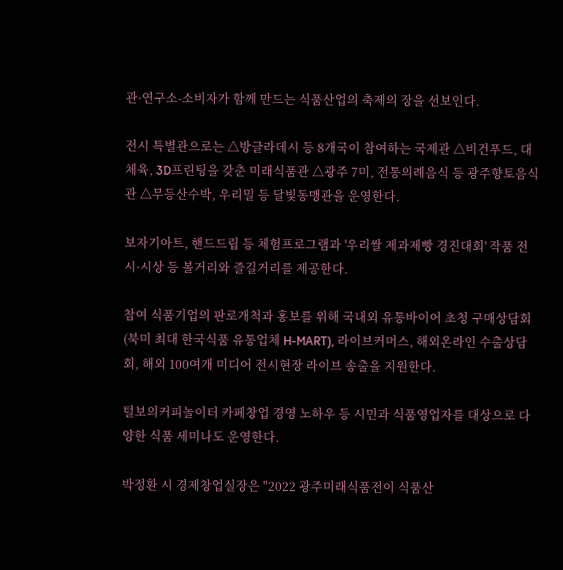관·연구소-소비자가 함께 만드는 식품산업의 축제의 장을 선보인다.

전시 특별관으로는 △방글라데시 등 8개국이 참여하는 국제관 △비건푸드, 대체육, 3D프린팅을 갖춘 미래식품관 △광주 7미, 전통의례음식 등 광주향토음식관 △무등산수박, 우리밀 등 달빛동맹관을 운영한다.

보자기아트, 핸드드립 등 체험프로그램과 '우리쌀 제과제빵 경진대회' 작품 전시·시상 등 볼거리와 즐길거리를 제공한다.

참여 식품기업의 판로개척과 홍보를 위해 국내외 유통바이어 초청 구매상담회(북미 최대 한국식품 유통업체 H-MART), 라이브커머스, 해외온라인 수출상담회, 해외 100여개 미디어 전시현장 라이브 송출을 지원한다.

털보의커피놀이터 카페창업 경영 노하우 등 시민과 식품영업자를 대상으로 다양한 식품 세미나도 운영한다.

박정환 시 경제창업실장은 "2022 광주미래식품전이 식품산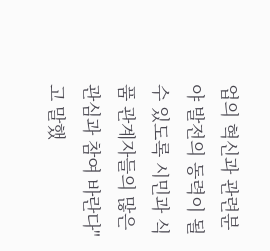업의 혁신과 관련분야 발전의 동력이 될 수 있도록 시민과 식품 관계자들의 많은 관심과 참여 바란다"고 말했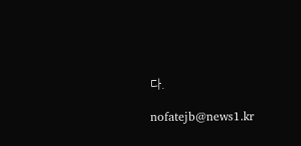다.

nofatejb@news1.kr